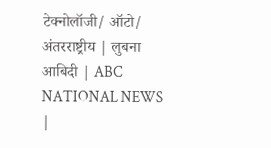टेक्नोलॉजी/ ऑटो/ अंतरराष्ट्रीय | लुबना आबिदी | ABC NATIONAL NEWS |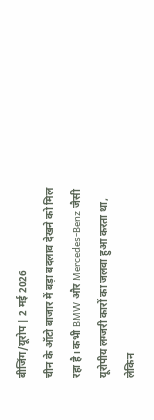बीजिंग/यूरोप | 2 मई 2026
चीन के ऑटो बाजार में बड़ा बदलाव देखने को मिल रहा है। कभी BMW और Mercedes-Benz जैसी यूरोपीय लग्जरी कारों का जलवा हुआ करता था, लेकिन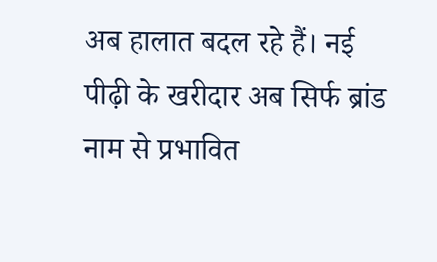अब हालात बदल रहे हैं। नई पीढ़ी के खरीदार अब सिर्फ ब्रांड नाम से प्रभावित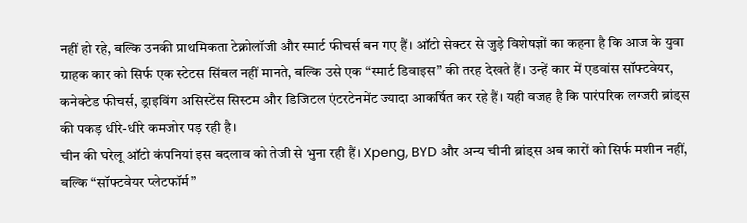नहीं हो रहे, बल्कि उनकी प्राथमिकता टेक्नोलॉजी और स्मार्ट फीचर्स बन गए हैं। ऑटो सेक्टर से जुड़े विशेषज्ञों का कहना है कि आज के युवा ग्राहक कार को सिर्फ एक स्टेटस सिंबल नहीं मानते, बल्कि उसे एक “स्मार्ट डिवाइस” की तरह देखते हैं। उन्हें कार में एडवांस सॉफ्टवेयर, कनेक्टेड फीचर्स, ड्राइविंग असिस्टेंस सिस्टम और डिजिटल एंटरटेनमेंट ज्यादा आकर्षित कर रहे हैं। यही वजह है कि पारंपरिक लग्जरी ब्रांड्स की पकड़ धीरे-धीरे कमजोर पड़ रही है।
चीन की घरेलू ऑटो कंपनियां इस बदलाव को तेजी से भुना रही हैं। Xpeng, BYD और अन्य चीनी ब्रांड्स अब कारों को सिर्फ मशीन नहीं, बल्कि “सॉफ्टवेयर प्लेटफॉर्म”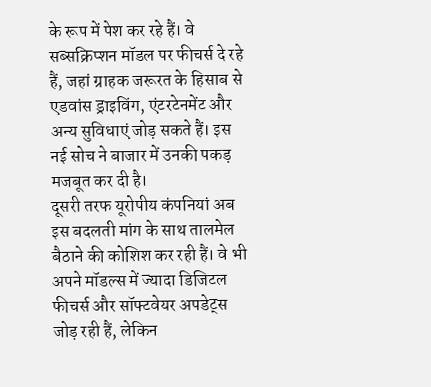के रूप में पेश कर रहे हैं। वे सब्सक्रिप्शन मॉडल पर फीचर्स दे रहे हैं, जहां ग्राहक जरूरत के हिसाब से एडवांस ड्राइविंग, एंटरटेनमेंट और अन्य सुविधाएं जोड़ सकते हैं। इस नई सोच ने बाजार में उनकी पकड़ मजबूत कर दी है।
दूसरी तरफ यूरोपीय कंपनियां अब इस बदलती मांग के साथ तालमेल बैठाने की कोशिश कर रही हैं। वे भी अपने मॉडल्स में ज्यादा डिजिटल फीचर्स और सॉफ्टवेयर अपडेट्स जोड़ रही हैं, लेकिन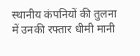स्थानीय कंपनियों की तुलना में उनकी रफ्तार धीमी मानी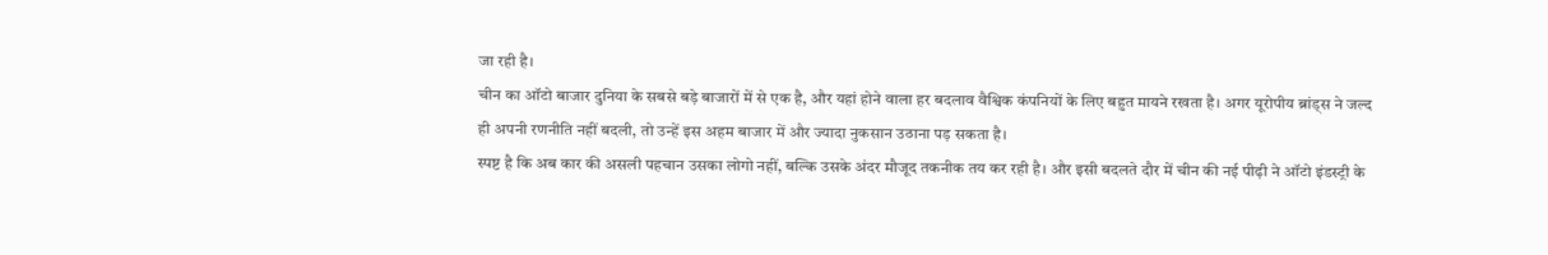जा रही है।
चीन का ऑटो बाजार दुनिया के सबसे बड़े बाजारों में से एक है, और यहां होने वाला हर बदलाव वैश्विक कंपनियों के लिए बहुत मायने रखता है। अगर यूरोपीय ब्रांड्स ने जल्द ही अपनी रणनीति नहीं बदली, तो उन्हें इस अहम बाजार में और ज्यादा नुकसान उठाना पड़ सकता है।
स्पष्ट है कि अब कार की असली पहचान उसका लोगो नहीं, बल्कि उसके अंदर मौजूद तकनीक तय कर रही है। और इसी बदलते दौर में चीन की नई पीढ़ी ने ऑटो इंडस्ट्री के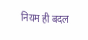नियम ही बदल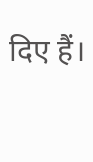दिए हैं।